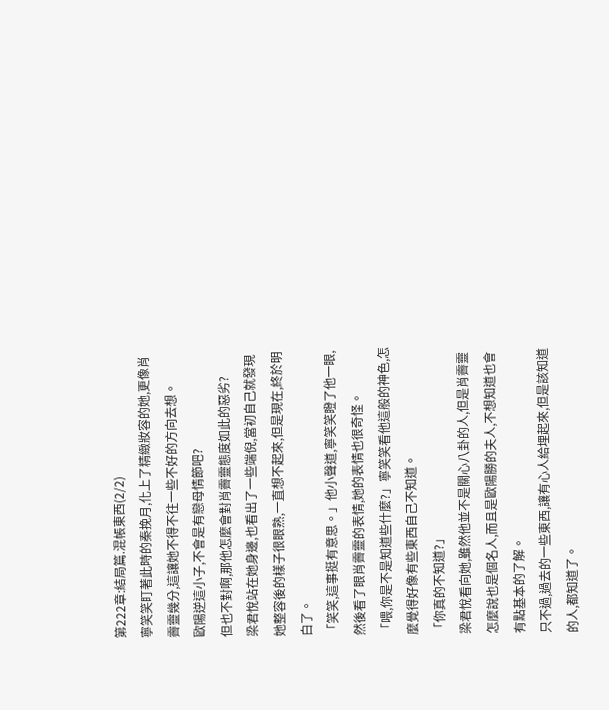第222章:結局篇.混帳東西(2/2)
寧笑笑盯著此時的秦挽月,化上了精緻妝容的她,更像肖霽靈幾分,這讓她不得不往一些不好的方向去想。
歐陽逆這小子,不會是有戀母情節吧?
但也不對啊,那他怎麼會對肖霽靈態度如此的惡劣?
梁君悅站在她身邊,也看出了一些端倪,當初自己就發現她整容後的樣子很眼熟,一直想不起來,但是現在,終於明白了。
「笑笑,這事挺有意思。」他小聲道,寧笑笑瞪了他一眼,然後看了眼肖霽靈的表情,她的表情也很奇怪。
「喂,你是不是知道些什麼?」寧笑笑看他這般的神色,怎麼覺得好像有些東西自己不知道。
「你真的不知道?」
梁君悅看向她,雖然他並不是關心八卦的人,但是肖霽靈怎麼說也是個名人,而且是歐陽勝的夫人,不想知道也會有點基本的了解。
只不過,過去的一些東西,讓有心人給埋起來,但是該知道的人,都知道了。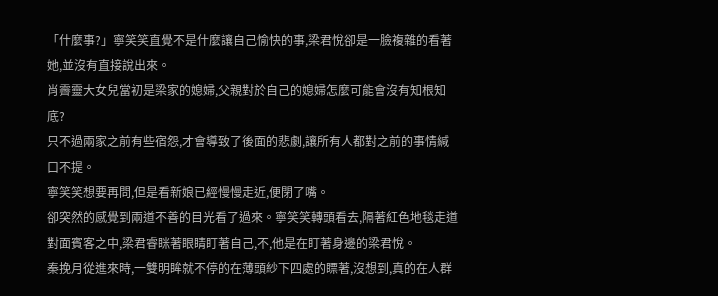「什麼事?」寧笑笑直覺不是什麼讓自己愉快的事,梁君悅卻是一臉複雜的看著她,並沒有直接說出來。
肖霽靈大女兒當初是梁家的媳婦,父親對於自己的媳婦怎麼可能會沒有知根知底?
只不過兩家之前有些宿怨,才會導致了後面的悲劇,讓所有人都對之前的事情緘口不提。
寧笑笑想要再問,但是看新娘已經慢慢走近,便閉了嘴。
卻突然的感覺到兩道不善的目光看了過來。寧笑笑轉頭看去,隔著紅色地毯走道對面賓客之中,梁君睿眯著眼睛盯著自己,不,他是在盯著身邊的梁君悅。
秦挽月從進來時,一雙明眸就不停的在薄頭紗下四處的瞟著,沒想到,真的在人群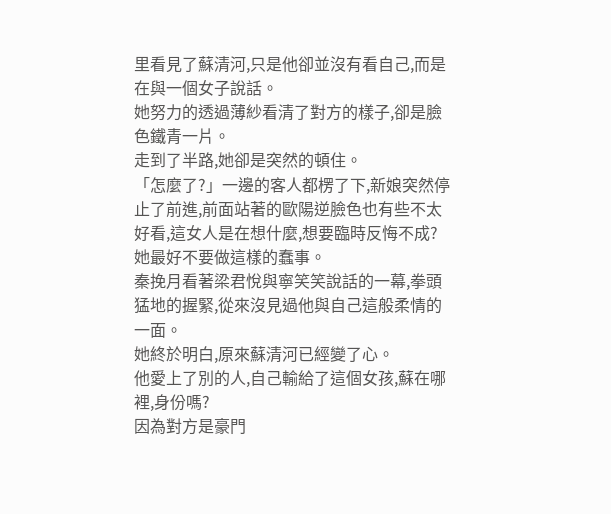里看見了蘇清河,只是他卻並沒有看自己,而是在與一個女子說話。
她努力的透過薄紗看清了對方的樣子,卻是臉色鐵青一片。
走到了半路,她卻是突然的頓住。
「怎麼了?」一邊的客人都楞了下,新娘突然停止了前進,前面站著的歐陽逆臉色也有些不太好看,這女人是在想什麼,想要臨時反悔不成?
她最好不要做這樣的蠢事。
秦挽月看著梁君悅與寧笑笑說話的一幕,拳頭猛地的握緊,從來沒見過他與自己這般柔情的一面。
她終於明白,原來蘇清河已經變了心。
他愛上了別的人,自己輸給了這個女孩,蘇在哪裡,身份嗎?
因為對方是豪門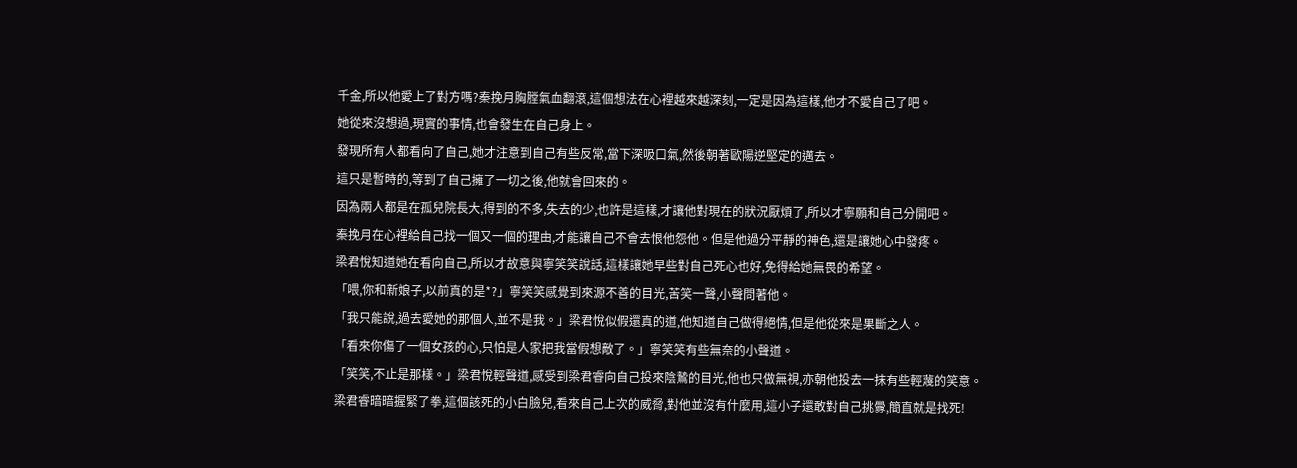千金,所以他愛上了對方嗎?秦挽月胸膛氣血翻滾,這個想法在心裡越來越深刻,一定是因為這樣,他才不愛自己了吧。
她從來沒想過,現實的事情,也會發生在自己身上。
發現所有人都看向了自己,她才注意到自己有些反常,當下深吸口氣,然後朝著歐陽逆堅定的邁去。
這只是暫時的,等到了自己擁了一切之後,他就會回來的。
因為兩人都是在孤兒院長大,得到的不多,失去的少,也許是這樣,才讓他對現在的狀況厭煩了,所以才寧願和自己分開吧。
秦挽月在心裡給自己找一個又一個的理由,才能讓自己不會去恨他怨他。但是他過分平靜的神色,還是讓她心中發疼。
梁君悅知道她在看向自己,所以才故意與寧笑笑說話,這樣讓她早些對自己死心也好,免得給她無畏的希望。
「喂,你和新娘子,以前真的是*?」寧笑笑感覺到來源不善的目光,苦笑一聲,小聲問著他。
「我只能說,過去愛她的那個人,並不是我。」梁君悅似假還真的道,他知道自己做得絕情,但是他從來是果斷之人。
「看來你傷了一個女孩的心,只怕是人家把我當假想敵了。」寧笑笑有些無奈的小聲道。
「笑笑,不止是那樣。」梁君悅輕聲道,感受到梁君睿向自己投來陰鷙的目光,他也只做無視,亦朝他投去一抹有些輕蔑的笑意。
梁君睿暗暗握緊了拳,這個該死的小白臉兒,看來自己上次的威脅,對他並沒有什麼用,這小子還敢對自己挑釁,簡直就是找死!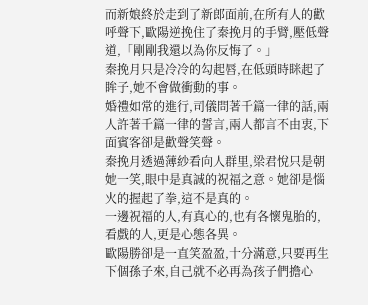而新娘終於走到了新郎面前,在所有人的歡呼聲下,歐陽逆挽住了秦挽月的手臂,壓低聲道,「剛剛我還以為你反悔了。」
秦挽月只是冷冷的勾起唇,在低頭時眯起了眸子,她不會做衝動的事。
婚禮如常的進行,司儀問著千篇一律的話,兩人許著千篇一律的誓言,兩人都言不由衷,下面賓客卻是歡聲笑聲。
秦挽月透過薄紗看向人群里,梁君悅只是朝她一笑,眼中是真誠的祝福之意。她卻是惱火的握起了拳,這不是真的。
一邊祝福的人,有真心的,也有各懷鬼胎的,看戲的人,更是心態各異。
歐陽勝卻是一直笑盈盈,十分滿意,只要再生下個孫子來,自己就不必再為孩子們擔心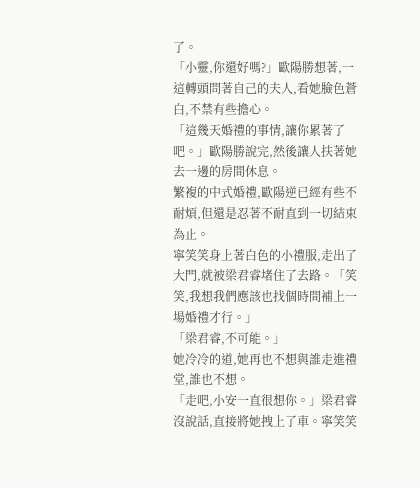了。
「小靈,你還好嗎?」歐陽勝想著,一這轉頭問著自己的夫人,看她臉色蒼白,不禁有些擔心。
「這幾天婚禮的事情,讓你累著了吧。」歐陽勝說完,然後讓人扶著她去一邊的房間休息。
繁複的中式婚禮,歐陽逆已經有些不耐煩,但還是忍著不耐直到一切結束為止。
寧笑笑身上著白色的小禮服,走出了大門,就被梁君睿堵住了去路。「笑笑,我想我們應該也找個時間補上一場婚禮才行。」
「梁君睿,不可能。」
她冷冷的道,她再也不想與誰走進禮堂,誰也不想。
「走吧,小安一直很想你。」梁君睿沒說話,直接將她拽上了車。寧笑笑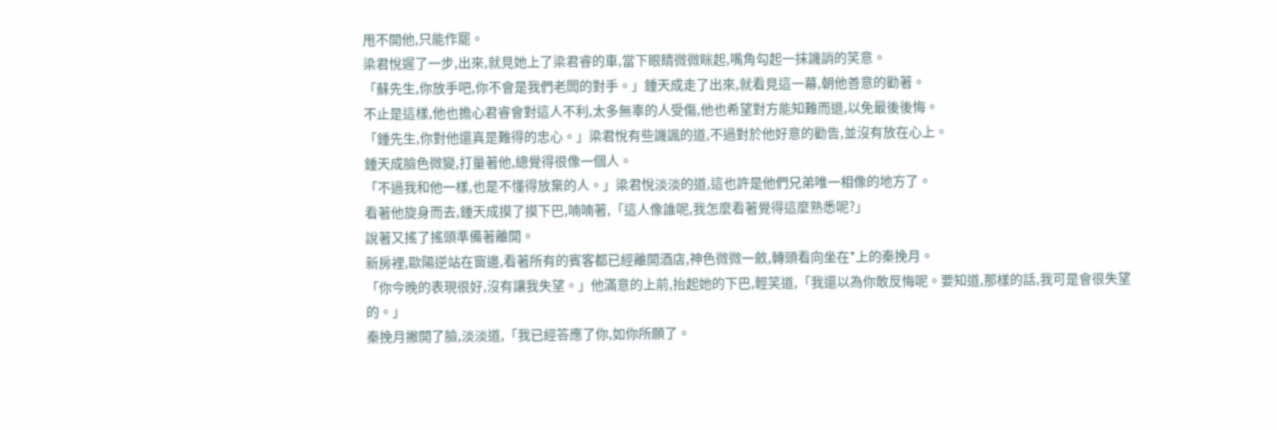甩不開他,只能作罷。
梁君悅遲了一步,出來,就見她上了梁君睿的車,當下眼睛微微眯起,嘴角勾起一抹譏誚的笑意。
「蘇先生,你放手吧,你不會是我們老闆的對手。」鍾天成走了出來,就看見這一幕,朝他善意的勸著。
不止是這樣,他也擔心君睿會對這人不利,太多無辜的人受傷,他也希望對方能知難而退,以免最後後悔。
「鍾先生,你對他還真是難得的忠心。」梁君悅有些譏諷的道,不過對於他好意的勸告,並沒有放在心上。
鍾天成臉色微變,打量著他,總覺得很像一個人。
「不過我和他一樣,也是不懂得放棄的人。」梁君悅淡淡的道,這也許是他們兄弟唯一相像的地方了。
看著他旋身而去,鍾天成摸了摸下巴,喃喃著,「這人像誰呢,我怎麼看著覺得這麼熟悉呢?」
說著又搖了搖頭準備著離開。
新房裡,歐陽逆站在窗邊,看著所有的賓客都已經離開酒店,神色微微一斂,轉頭看向坐在*上的秦挽月。
「你今晚的表現很好,沒有讓我失望。」他滿意的上前,抬起她的下巴,輕笑道,「我還以為你敢反悔呢。要知道,那樣的話,我可是會很失望的。」
秦挽月撇開了臉,淡淡道,「我已經答應了你,如你所願了。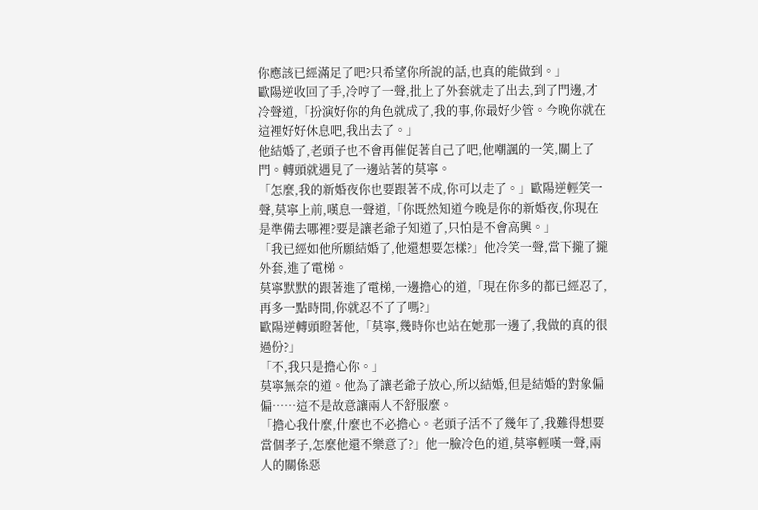你應該已經滿足了吧?只希望你所說的話,也真的能做到。」
歐陽逆收回了手,冷哼了一聲,批上了外套就走了出去,到了門邊,才冷聲道,「扮演好你的角色就成了,我的事,你最好少管。今晚你就在這裡好好休息吧,我出去了。」
他結婚了,老頭子也不會再催促著自己了吧,他嘲諷的一笑,關上了門。轉頭就遇見了一邊站著的莫寧。
「怎麼,我的新婚夜你也要跟著不成,你可以走了。」歐陽逆輕笑一聲,莫寧上前,嘆息一聲道,「你既然知道今晚是你的新婚夜,你現在是準備去哪裡?要是讓老爺子知道了,只怕是不會高興。」
「我已經如他所願結婚了,他還想要怎樣?」他冷笑一聲,當下攏了攏外套,進了電梯。
莫寧默默的跟著進了電梯,一邊擔心的道,「現在你多的都已經忍了,再多一點時間,你就忍不了了嗎?」
歐陽逆轉頭瞪著他,「莫寧,幾時你也站在她那一邊了,我做的真的很過份?」
「不,我只是擔心你。」
莫寧無奈的道。他為了讓老爺子放心,所以結婚,但是結婚的對象偏偏……這不是故意讓兩人不舒服麼。
「擔心我什麼,什麼也不必擔心。老頭子活不了幾年了,我難得想要當個孝子,怎麼他還不樂意了?」他一臉冷色的道,莫寧輕嘆一聲,兩人的關係惡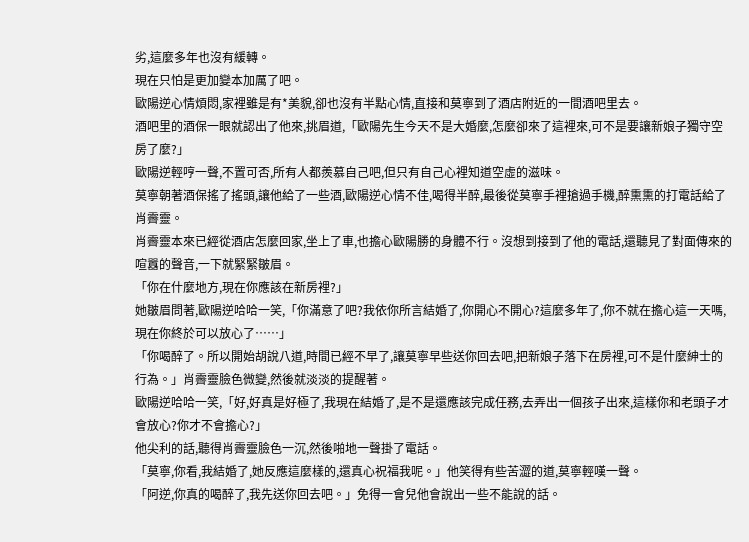劣,這麼多年也沒有緩轉。
現在只怕是更加變本加厲了吧。
歐陽逆心情煩悶,家裡雖是有*美貌,卻也沒有半點心情,直接和莫寧到了酒店附近的一間酒吧里去。
酒吧里的酒保一眼就認出了他來,挑眉道,「歐陽先生今天不是大婚麼,怎麼卻來了這裡來,可不是要讓新娘子獨守空房了麼?」
歐陽逆輕哼一聲,不置可否,所有人都羨慕自己吧,但只有自己心裡知道空虛的滋味。
莫寧朝著酒保搖了搖頭,讓他給了一些酒,歐陽逆心情不佳,喝得半醉,最後從莫寧手裡搶過手機,醉熏熏的打電話給了肖霽靈。
肖霽靈本來已經從酒店怎麼回家,坐上了車,也擔心歐陽勝的身體不行。沒想到接到了他的電話,還聽見了對面傳來的喧囂的聲音,一下就緊緊皺眉。
「你在什麼地方,現在你應該在新房裡?」
她皺眉問著,歐陽逆哈哈一笑,「你滿意了吧?我依你所言結婚了,你開心不開心?這麼多年了,你不就在擔心這一天嗎,現在你終於可以放心了……」
「你喝醉了。所以開始胡說八道,時間已經不早了,讓莫寧早些送你回去吧,把新娘子落下在房裡,可不是什麼紳士的行為。」肖霽靈臉色微變,然後就淡淡的提醒著。
歐陽逆哈哈一笑,「好,好真是好極了,我現在結婚了,是不是還應該完成任務,去弄出一個孩子出來,這樣你和老頭子才會放心?你才不會擔心?」
他尖利的話,聽得肖霽靈臉色一沉,然後啪地一聲掛了電話。
「莫寧,你看,我結婚了,她反應這麼樣的,還真心祝福我呢。」他笑得有些苦澀的道,莫寧輕嘆一聲。
「阿逆,你真的喝醉了,我先送你回去吧。」免得一會兒他會說出一些不能說的話。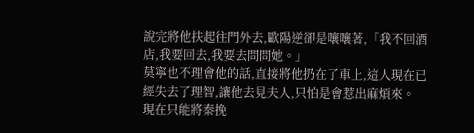說完將他扶起往門外去,歐陽逆卻是嚷嚷著,「我不回酒店,我要回去,我要去問問她。」
莫寧也不理會他的話,直接將他扔在了車上,這人現在已經失去了理智,讓他去見夫人,只怕是會惹出麻煩來。
現在只能將秦挽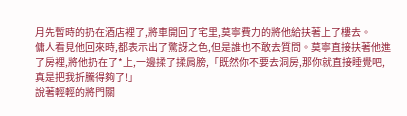月先暫時的扔在酒店裡了,將車開回了宅里,莫寧費力的將他給扶著上了樓去。
傭人看見他回來時,都表示出了驚訝之色,但是誰也不敢去質問。莫寧直接扶著他進了房裡,將他扔在了*上,一邊揉了揉肩膀,「既然你不要去洞房,那你就直接睡覺吧,真是把我折騰得夠了!」
說著輕輕的將門關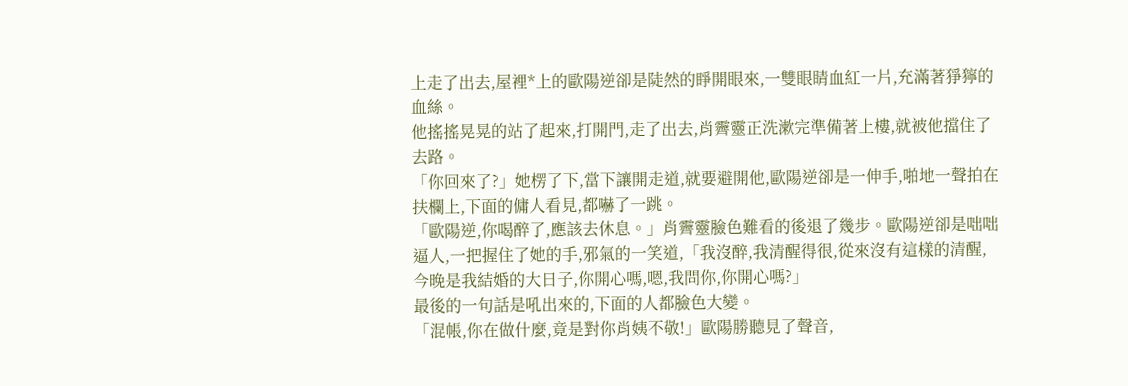上走了出去,屋裡*上的歐陽逆卻是陡然的睜開眼來,一雙眼睛血紅一片,充滿著猙獰的血絲。
他搖搖晃晃的站了起來,打開門,走了出去,肖霽靈正洗漱完準備著上樓,就被他擋住了去路。
「你回來了?」她楞了下,當下讓開走道,就要避開他,歐陽逆卻是一伸手,啪地一聲拍在扶欄上,下面的傭人看見,都嚇了一跳。
「歐陽逆,你喝醉了,應該去休息。」肖霽靈臉色難看的後退了幾步。歐陽逆卻是咄咄逼人,一把握住了她的手,邪氣的一笑道,「我沒醉,我清醒得很,從來沒有這樣的清醒,今晚是我結婚的大日子,你開心嗎,嗯,我問你,你開心嗎?」
最後的一句話是吼出來的,下面的人都臉色大變。
「混帳,你在做什麼,竟是對你肖姨不敬!」歐陽勝聽見了聲音,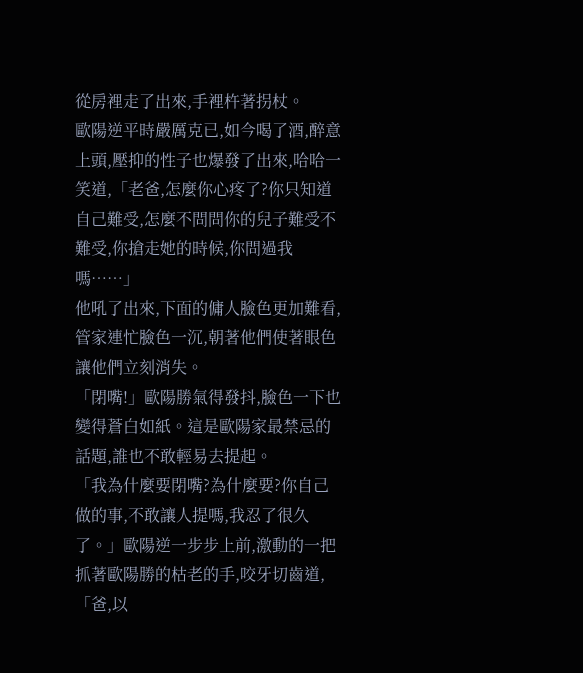從房裡走了出來,手裡杵著拐杖。
歐陽逆平時嚴厲克已,如今喝了酒,醉意上頭,壓抑的性子也爆發了出來,哈哈一笑道,「老爸,怎麼你心疼了?你只知道自己難受,怎麼不問問你的兒子難受不難受,你搶走她的時候,你問過我嗎……」
他吼了出來,下面的傭人臉色更加難看,管家連忙臉色一沉,朝著他們使著眼色讓他們立刻消失。
「閉嘴!」歐陽勝氣得發抖,臉色一下也變得蒼白如紙。這是歐陽家最禁忌的話題,誰也不敢輕易去提起。
「我為什麼要閉嘴?為什麼要?你自己做的事,不敢讓人提嗎,我忍了很久了。」歐陽逆一步步上前,激動的一把抓著歐陽勝的枯老的手,咬牙切齒道,「爸,以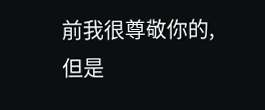前我很尊敬你的,但是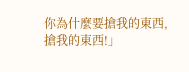你為什麼要搶我的東西,搶我的東西!」